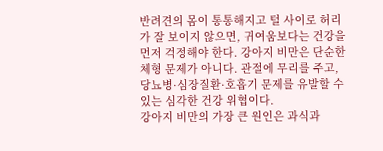반려견의 몸이 통통해지고 털 사이로 허리가 잘 보이지 않으면, 귀여움보다는 건강을 먼저 걱정해야 한다. 강아지 비만은 단순한 체형 문제가 아니다. 관절에 무리를 주고, 당뇨병·심장질환·호흡기 문제를 유발할 수 있는 심각한 건강 위협이다.
강아지 비만의 가장 큰 원인은 과식과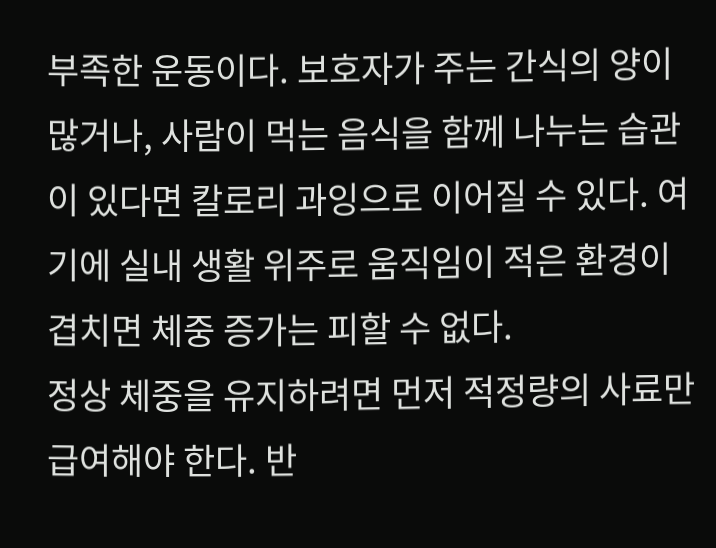부족한 운동이다. 보호자가 주는 간식의 양이 많거나, 사람이 먹는 음식을 함께 나누는 습관이 있다면 칼로리 과잉으로 이어질 수 있다. 여기에 실내 생활 위주로 움직임이 적은 환경이 겹치면 체중 증가는 피할 수 없다.
정상 체중을 유지하려면 먼저 적정량의 사료만 급여해야 한다. 반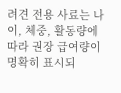려견 전용 사료는 나이, 체중, 활동량에 따라 권장 급여량이 명확히 표시되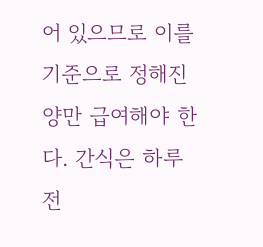어 있으므로 이를 기준으로 정해진 양만 급여해야 한다. 간식은 하루 전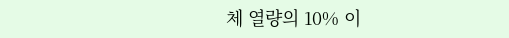체 열량의 10% 이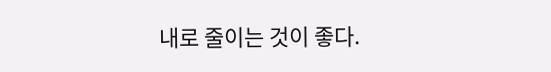내로 줄이는 것이 좋다.